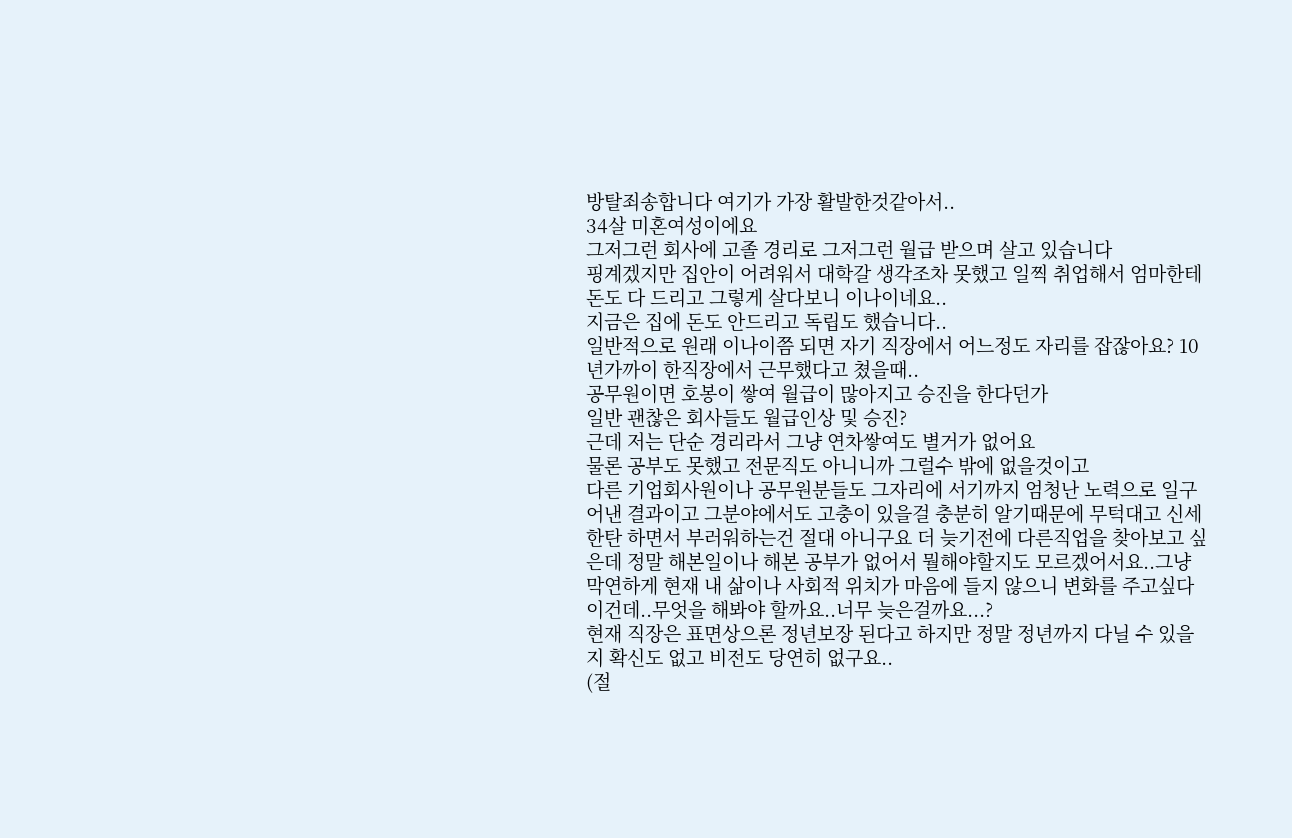방탈죄송합니다 여기가 가장 활발한것같아서..
34살 미혼여성이에요
그저그런 회사에 고졸 경리로 그저그런 월급 받으며 살고 있습니다
핑계겠지만 집안이 어려워서 대학갈 생각조차 못했고 일찍 취업해서 엄마한테 돈도 다 드리고 그렇게 살다보니 이나이네요..
지금은 집에 돈도 안드리고 독립도 했습니다..
일반적으로 원래 이나이쯤 되면 자기 직장에서 어느정도 자리를 잡잖아요? 10년가까이 한직장에서 근무했다고 쳤을때..
공무원이면 호봉이 쌓여 월급이 많아지고 승진을 한다던가
일반 괜찮은 회사들도 월급인상 및 승진?
근데 저는 단순 경리라서 그냥 연차쌓여도 별거가 없어요
물론 공부도 못했고 전문직도 아니니까 그럴수 밖에 없을것이고
다른 기업회사원이나 공무원분들도 그자리에 서기까지 엄청난 노력으로 일구어낸 결과이고 그분야에서도 고충이 있을걸 충분히 알기때문에 무턱대고 신세한탄 하면서 부러워하는건 절대 아니구요 더 늦기전에 다른직업을 찾아보고 싶은데 정말 해본일이나 해본 공부가 없어서 뭘해야할지도 모르겠어서요..그냥 막연하게 현재 내 삶이나 사회적 위치가 마음에 들지 않으니 변화를 주고싶다 이건데..무엇을 해봐야 할까요..너무 늦은걸까요...?
현재 직장은 표면상으론 정년보장 된다고 하지만 정말 정년까지 다닐 수 있을지 확신도 없고 비전도 당연히 없구요..
(절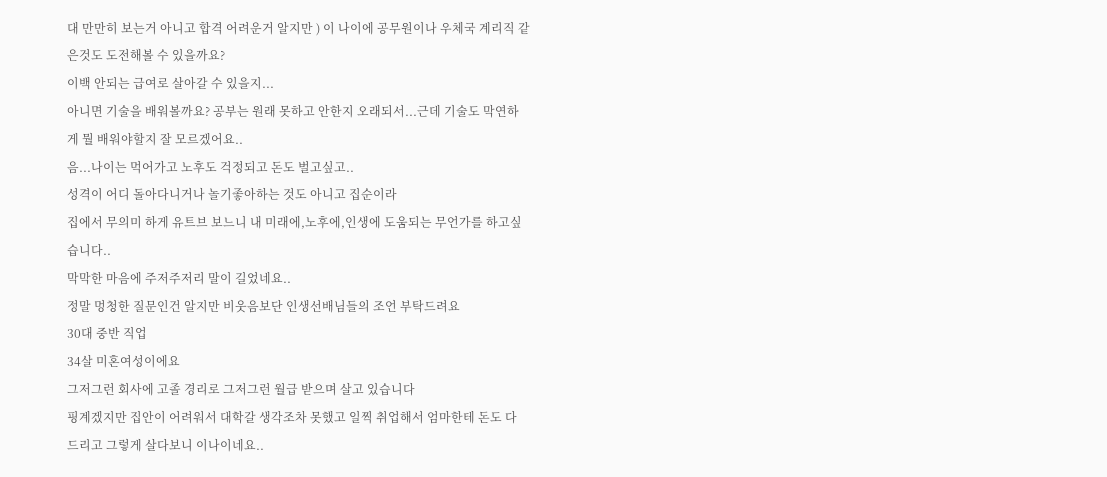대 만만히 보는거 아니고 합격 어려운거 알지만 ) 이 나이에 공무원이나 우체국 계리직 같은것도 도전해볼 수 있을까요?
이백 안되는 급여로 살아갈 수 있을지...
아니면 기술을 배워볼까요? 공부는 원래 못하고 안한지 오래되서...근데 기술도 막연하게 뭘 배워야할지 잘 모르겠어요..
음...나이는 먹어가고 노후도 걱정되고 돈도 벌고싶고..
성격이 어디 돌아다니거나 놀기좋아하는 것도 아니고 집순이라
집에서 무의미 하게 유트브 보느니 내 미래에,노후에,인생에 도움되는 무언가를 하고싶습니다..
막막한 마음에 주저주저리 말이 길었네요..
정말 멍청한 질문인건 알지만 비웃음보단 인생선배님들의 조언 부탁드려요
30대 중반 직업
34살 미혼여성이에요
그저그런 회사에 고졸 경리로 그저그런 월급 받으며 살고 있습니다
핑계겠지만 집안이 어려워서 대학갈 생각조차 못했고 일찍 취업해서 엄마한테 돈도 다 드리고 그렇게 살다보니 이나이네요..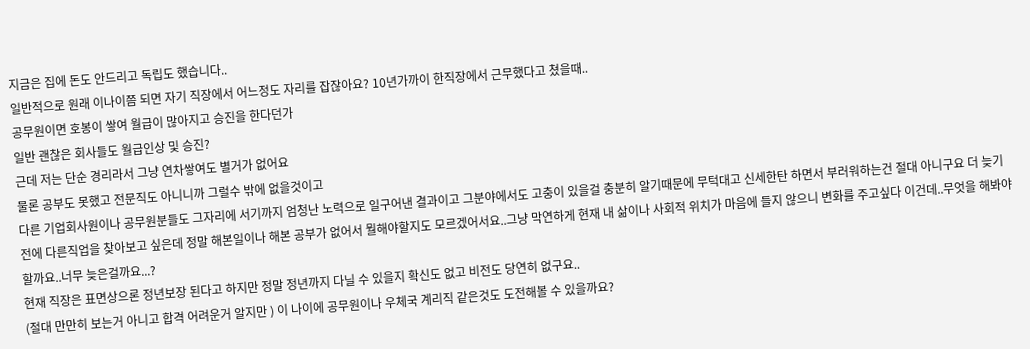지금은 집에 돈도 안드리고 독립도 했습니다..
일반적으로 원래 이나이쯤 되면 자기 직장에서 어느정도 자리를 잡잖아요? 10년가까이 한직장에서 근무했다고 쳤을때..
공무원이면 호봉이 쌓여 월급이 많아지고 승진을 한다던가
일반 괜찮은 회사들도 월급인상 및 승진?
근데 저는 단순 경리라서 그냥 연차쌓여도 별거가 없어요
물론 공부도 못했고 전문직도 아니니까 그럴수 밖에 없을것이고
다른 기업회사원이나 공무원분들도 그자리에 서기까지 엄청난 노력으로 일구어낸 결과이고 그분야에서도 고충이 있을걸 충분히 알기때문에 무턱대고 신세한탄 하면서 부러워하는건 절대 아니구요 더 늦기전에 다른직업을 찾아보고 싶은데 정말 해본일이나 해본 공부가 없어서 뭘해야할지도 모르겠어서요..그냥 막연하게 현재 내 삶이나 사회적 위치가 마음에 들지 않으니 변화를 주고싶다 이건데..무엇을 해봐야 할까요..너무 늦은걸까요...?
현재 직장은 표면상으론 정년보장 된다고 하지만 정말 정년까지 다닐 수 있을지 확신도 없고 비전도 당연히 없구요..
(절대 만만히 보는거 아니고 합격 어려운거 알지만 ) 이 나이에 공무원이나 우체국 계리직 같은것도 도전해볼 수 있을까요?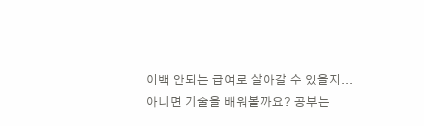이백 안되는 급여로 살아갈 수 있을지...
아니면 기술을 배워볼까요? 공부는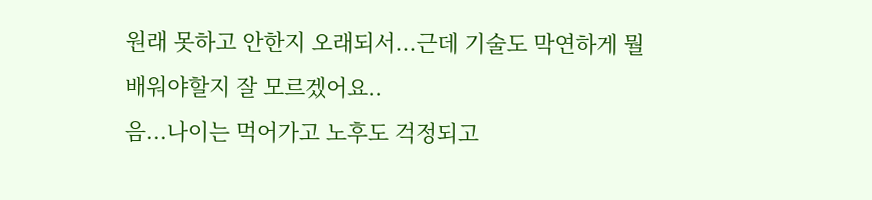원래 못하고 안한지 오래되서...근데 기술도 막연하게 뭘 배워야할지 잘 모르겠어요..
음...나이는 먹어가고 노후도 걱정되고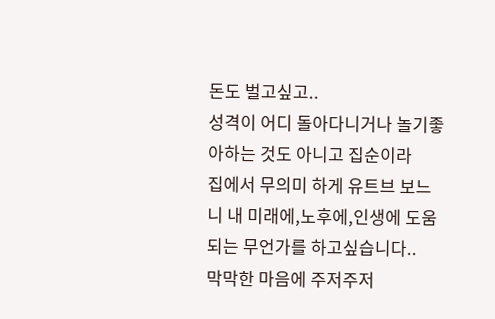돈도 벌고싶고..
성격이 어디 돌아다니거나 놀기좋아하는 것도 아니고 집순이라
집에서 무의미 하게 유트브 보느니 내 미래에,노후에,인생에 도움되는 무언가를 하고싶습니다..
막막한 마음에 주저주저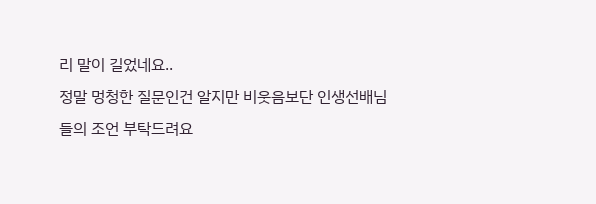리 말이 길었네요..
정말 멍청한 질문인건 알지만 비웃음보단 인생선배님들의 조언 부탁드려요